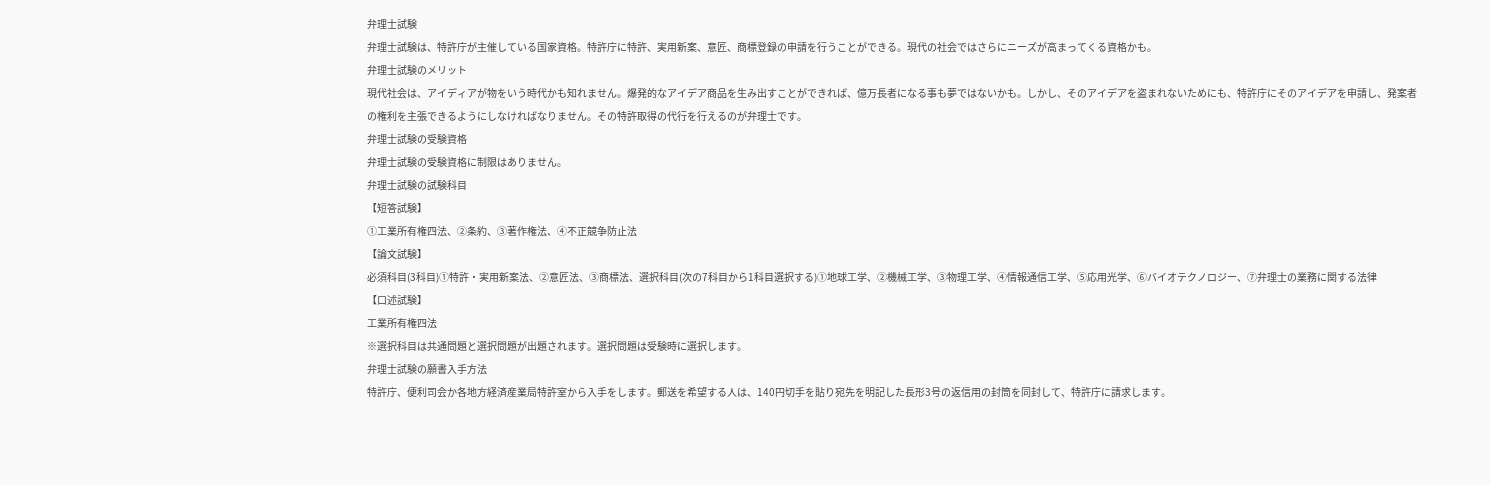弁理士試験
弁理士試験は、特許庁が主催している国家資格。特許庁に特許、実用新案、意匠、商標登録の申請を行うことができる。現代の社会ではさらにニーズが高まってくる資格かも。
弁理士試験のメリット
現代社会は、アイディアが物をいう時代かも知れません。爆発的なアイデア商品を生み出すことができれば、億万長者になる事も夢ではないかも。しかし、そのアイデアを盗まれないためにも、特許庁にそのアイデアを申請し、発案者の権利を主張できるようにしなければなりません。その特許取得の代行を行えるのが弁理士です。
弁理士試験の受験資格
弁理士試験の受験資格に制限はありません。
弁理士試験の試験科目
【短答試験】
①工業所有権四法、②条約、③著作権法、④不正競争防止法
【論文試験】
必須科目(3科目)①特許・実用新案法、②意匠法、③商標法、選択科目(次の7科目から1科目選択する)①地球工学、②機械工学、③物理工学、④情報通信工学、⑤応用光学、⑥バイオテクノロジー、⑦弁理士の業務に関する法律
【口述試験】
工業所有権四法
※選択科目は共通問題と選択問題が出題されます。選択問題は受験時に選択します。
弁理士試験の願書入手方法
特許庁、便利司会か各地方経済産業局特許室から入手をします。郵送を希望する人は、140円切手を貼り宛先を明記した長形3号の返信用の封筒を同封して、特許庁に請求します。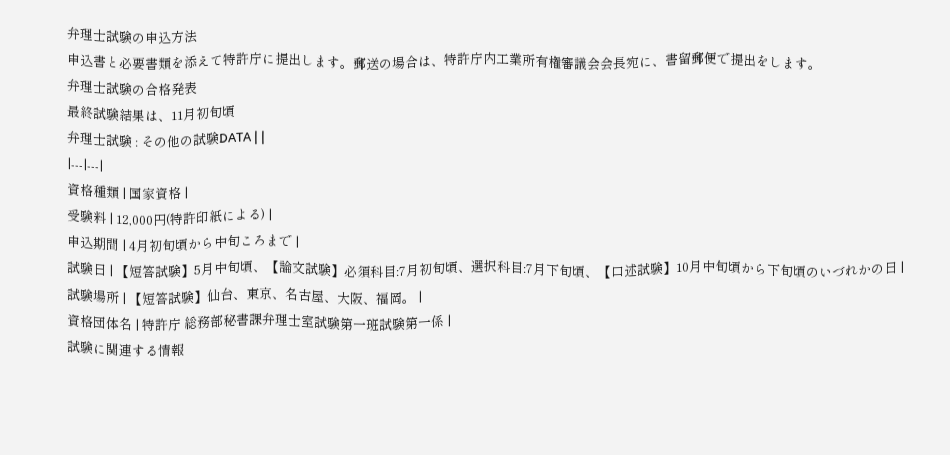弁理士試験の申込方法
申込書と必要書類を添えて特許庁に提出します。郵送の場合は、特許庁内工業所有権審議会会長宛に、書留郵便で提出をします。
弁理士試験の合格発表
最終試験結果は、11月初旬頃
弁理士試験 : その他の試験DATA | |
|---|---|
資格種類 | 国家資格 |
受験料 | 12,000円(特許印紙による) |
申込期間 | 4月初旬頃から中旬ころまで |
試験日 | 【短答試験】5月中旬頃、【論文試験】必須科目:7月初旬頃、選択科目:7月下旬頃、【口述試験】10月中旬頃から下旬頃のいづれかの日 |
試験場所 | 【短答試験】仙台、東京、名古屋、大阪、福岡。 |
資格団体名 | 特許庁 総務部秘書課弁理士室試験第一班試験第一係 |
試験に関連する情報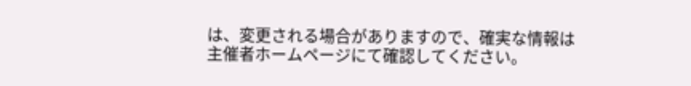は、変更される場合がありますので、確実な情報は主催者ホームページにて確認してください。